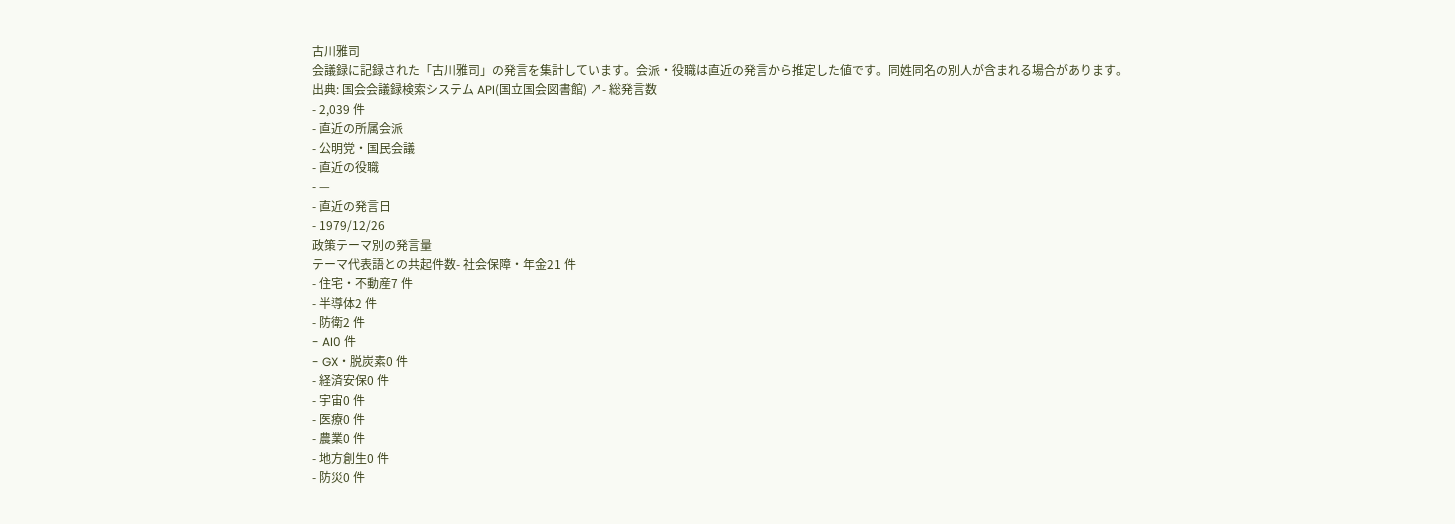古川雅司
会議録に記録された「古川雅司」の発言を集計しています。会派・役職は直近の発言から推定した値です。同姓同名の別人が含まれる場合があります。
出典: 国会会議録検索システム API(国立国会図書館) ↗- 総発言数
- 2,039 件
- 直近の所属会派
- 公明党・国民会議
- 直近の役職
- —
- 直近の発言日
- 1979/12/26
政策テーマ別の発言量
テーマ代表語との共起件数- 社会保障・年金21 件
- 住宅・不動産7 件
- 半導体2 件
- 防衛2 件
- AI0 件
- GX・脱炭素0 件
- 経済安保0 件
- 宇宙0 件
- 医療0 件
- 農業0 件
- 地方創生0 件
- 防災0 件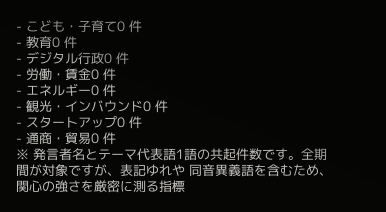- こども・子育て0 件
- 教育0 件
- デジタル行政0 件
- 労働・賃金0 件
- エネルギー0 件
- 観光・インバウンド0 件
- スタートアップ0 件
- 通商・貿易0 件
※ 発言者名とテーマ代表語1語の共起件数です。全期間が対象ですが、表記ゆれや 同音異義語を含むため、関心の強さを厳密に測る指標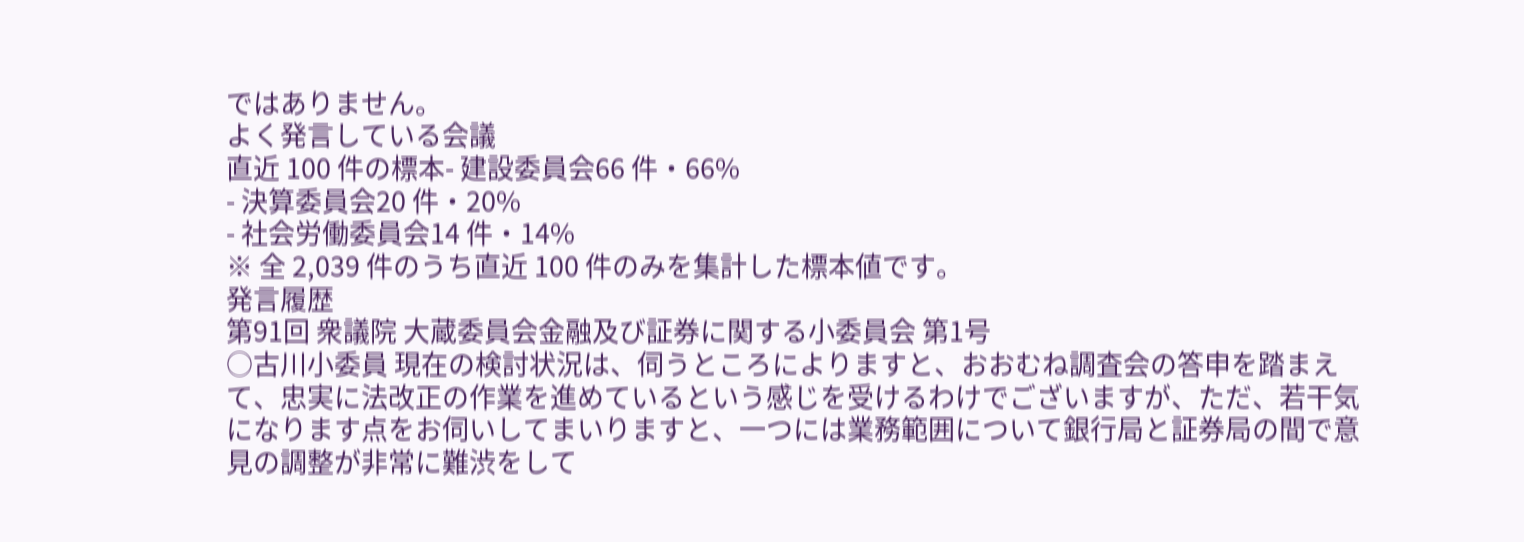ではありません。
よく発言している会議
直近 100 件の標本- 建設委員会66 件・66%
- 決算委員会20 件・20%
- 社会労働委員会14 件・14%
※ 全 2,039 件のうち直近 100 件のみを集計した標本値です。
発言履歴
第91回 衆議院 大蔵委員会金融及び証券に関する小委員会 第1号
○古川小委員 現在の検討状況は、伺うところによりますと、おおむね調査会の答申を踏まえて、忠実に法改正の作業を進めているという感じを受けるわけでございますが、ただ、若干気になります点をお伺いしてまいりますと、一つには業務範囲について銀行局と証券局の間で意見の調整が非常に難渋をして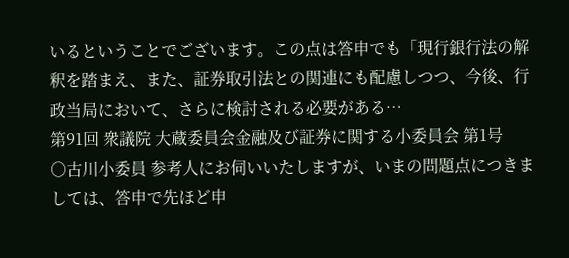いるということでございます。この点は答申でも「現行銀行法の解釈を踏まえ、また、証券取引法との関連にも配慮しつつ、今後、行政当局において、さらに検討される必要がある…
第91回 衆議院 大蔵委員会金融及び証券に関する小委員会 第1号
○古川小委員 参考人にお伺いいたしますが、いまの問題点につきましては、答申で先ほど申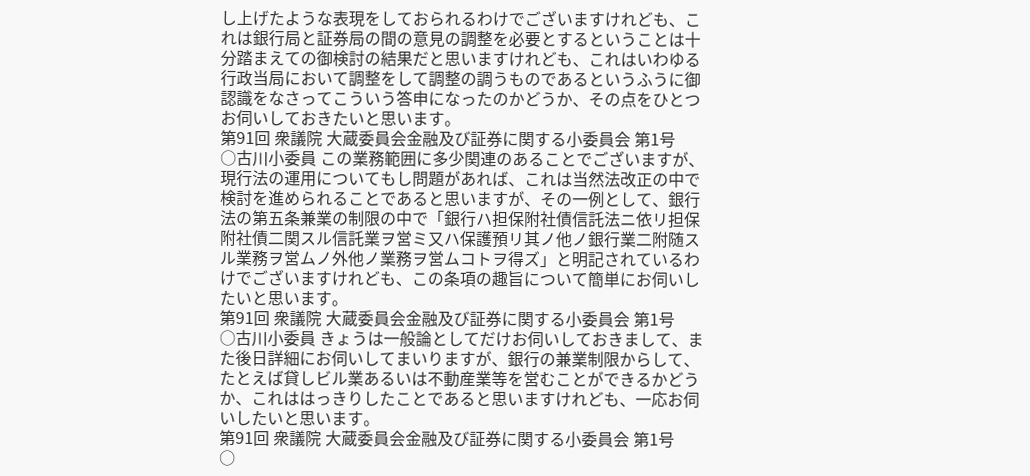し上げたような表現をしておられるわけでございますけれども、これは銀行局と証券局の間の意見の調整を必要とするということは十分踏まえての御検討の結果だと思いますけれども、これはいわゆる行政当局において調整をして調整の調うものであるというふうに御認識をなさってこういう答申になったのかどうか、その点をひとつお伺いしておきたいと思います。
第91回 衆議院 大蔵委員会金融及び証券に関する小委員会 第1号
○古川小委員 この業務範囲に多少関連のあることでございますが、現行法の運用についてもし問題があれば、これは当然法改正の中で検討を進められることであると思いますが、その一例として、銀行法の第五条兼業の制限の中で「銀行ハ担保附社債信託法ニ依リ担保附社債二関スル信託業ヲ営ミ又ハ保護預リ其ノ他ノ銀行業二附随スル業務ヲ営ムノ外他ノ業務ヲ営ムコトヲ得ズ」と明記されているわけでございますけれども、この条項の趣旨について簡単にお伺いしたいと思います。
第91回 衆議院 大蔵委員会金融及び証券に関する小委員会 第1号
○古川小委員 きょうは一般論としてだけお伺いしておきまして、また後日詳細にお伺いしてまいりますが、銀行の兼業制限からして、たとえば貸しビル業あるいは不動産業等を営むことができるかどうか、これははっきりしたことであると思いますけれども、一応お伺いしたいと思います。
第91回 衆議院 大蔵委員会金融及び証券に関する小委員会 第1号
○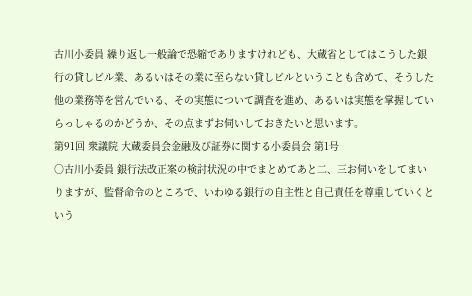古川小委員 繰り返し一般論で恐縮でありますけれども、大蔵省としてはこうした銀行の貸しビル業、あるいはその業に至らない貸しビルということも含めて、そうした他の業務等を営んでいる、その実態について調査を進め、あるいは実態を掌握していらっしゃるのかどうか、その点まずお伺いしておきたいと思います。
第91回 衆議院 大蔵委員会金融及び証券に関する小委員会 第1号
○古川小委員 銀行法改正案の検討状況の中でまとめてあと二、三お伺いをしてまいりますが、監督命令のところで、いわゆる銀行の自主性と自己責任を尊重していくという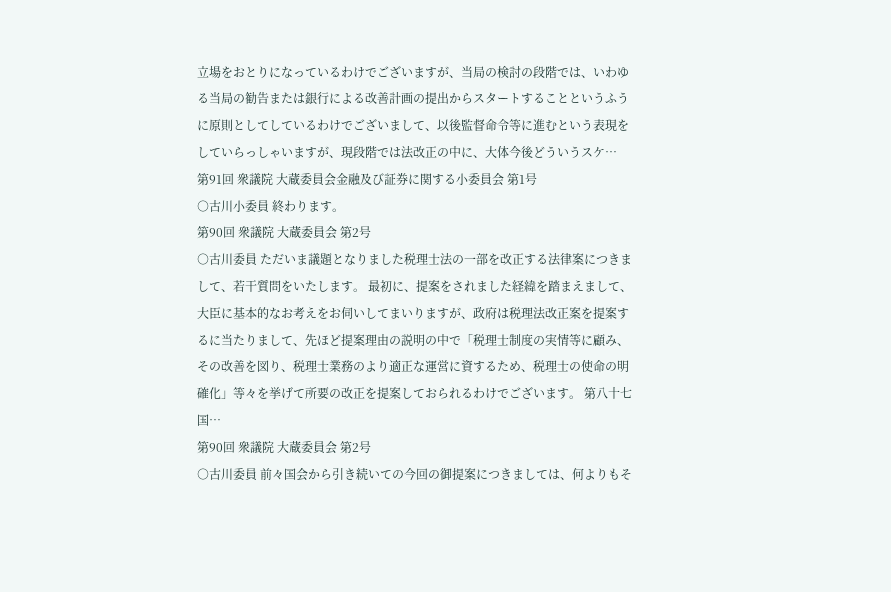立場をおとりになっているわけでございますが、当局の検討の段階では、いわゆる当局の勧告または銀行による改善計画の提出からスタートすることというふうに原則としてしているわけでございまして、以後監督命令等に進むという表現をしていらっしゃいますが、現段階では法改正の中に、大体今後どういうスケ…
第91回 衆議院 大蔵委員会金融及び証券に関する小委員会 第1号
○古川小委員 終わります。
第90回 衆議院 大蔵委員会 第2号
○古川委員 ただいま議題となりました税理士法の一部を改正する法律案につきまして、若干質問をいたします。 最初に、提案をされました経緯を踏まえまして、大臣に基本的なお考えをお伺いしてまいりますが、政府は税理法改正案を提案するに当たりまして、先ほど提案理由の説明の中で「税理士制度の実情等に顧み、その改善を図り、税理士業務のより適正な運営に資するため、税理士の使命の明確化」等々を挙げて所要の改正を提案しておられるわけでございます。 第八十七国…
第90回 衆議院 大蔵委員会 第2号
○古川委員 前々国会から引き続いての今回の御提案につきましては、何よりもそ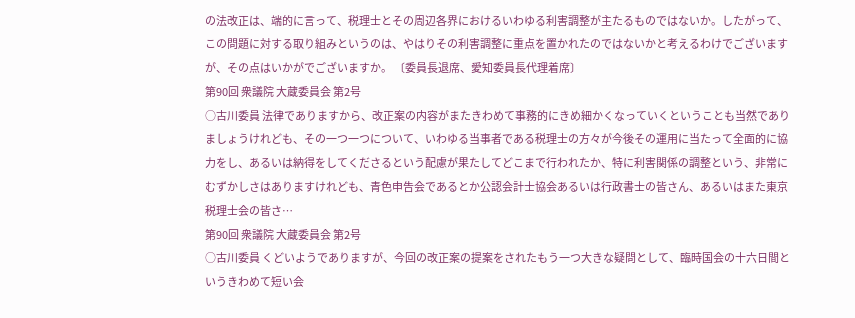の法改正は、端的に言って、税理士とその周辺各界におけるいわゆる利害調整が主たるものではないか。したがって、この問題に対する取り組みというのは、やはりその利害調整に重点を置かれたのではないかと考えるわけでございますが、その点はいかがでございますか。 〔委員長退席、愛知委員長代理着席〕
第90回 衆議院 大蔵委員会 第2号
○古川委員 法律でありますから、改正案の内容がまたきわめて事務的にきめ細かくなっていくということも当然でありましょうけれども、その一つ一つについて、いわゆる当事者である税理士の方々が今後その運用に当たって全面的に協力をし、あるいは納得をしてくださるという配慮が果たしてどこまで行われたか、特に利害関係の調整という、非常にむずかしさはありますけれども、青色申告会であるとか公認会計士協会あるいは行政書士の皆さん、あるいはまた東京税理士会の皆さ…
第90回 衆議院 大蔵委員会 第2号
○古川委員 くどいようでありますが、今回の改正案の提案をされたもう一つ大きな疑問として、臨時国会の十六日間というきわめて短い会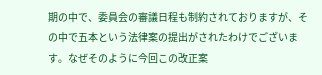期の中で、委員会の審議日程も制約されておりますが、その中で五本という法律案の提出がされたわけでございます。なぜそのように今回この改正案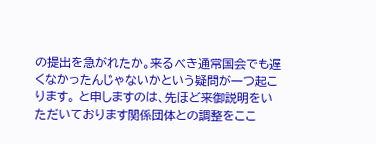の提出を急がれたか。来るべき通常国会でも遅くなかったんじゃないかという疑問が一つ起こります。 と申しますのは、先ほど来御説明をいただいております関係団体との調整をここ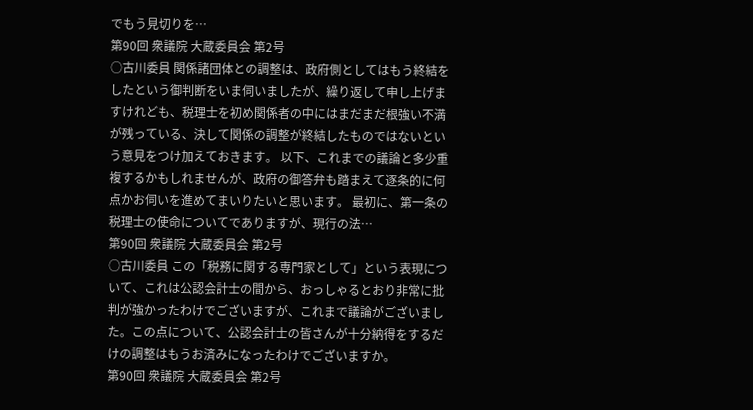でもう見切りを…
第90回 衆議院 大蔵委員会 第2号
○古川委員 関係諸団体との調整は、政府側としてはもう終結をしたという御判断をいま伺いましたが、繰り返して申し上げますけれども、税理士を初め関係者の中にはまだまだ根強い不満が残っている、決して関係の調整が終結したものではないという意見をつけ加えておきます。 以下、これまでの議論と多少重複するかもしれませんが、政府の御答弁も踏まえて逐条的に何点かお伺いを進めてまいりたいと思います。 最初に、第一条の税理士の使命についてでありますが、現行の法…
第90回 衆議院 大蔵委員会 第2号
○古川委員 この「税務に関する専門家として」という表現について、これは公認会計士の間から、おっしゃるとおり非常に批判が強かったわけでございますが、これまで議論がございました。この点について、公認会計士の皆さんが十分納得をするだけの調整はもうお済みになったわけでございますか。
第90回 衆議院 大蔵委員会 第2号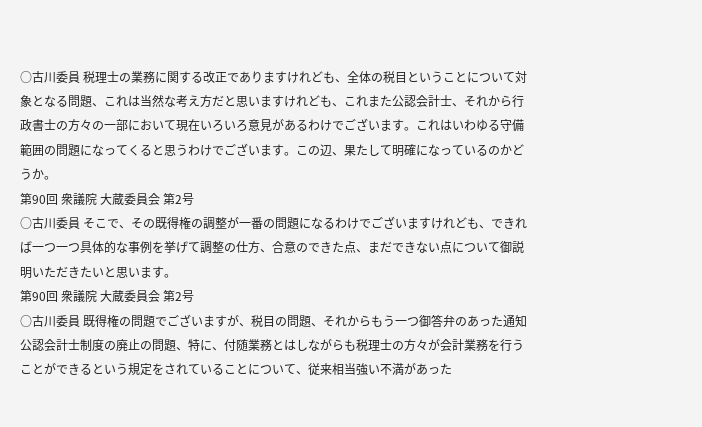○古川委員 税理士の業務に関する改正でありますけれども、全体の税目ということについて対象となる問題、これは当然な考え方だと思いますけれども、これまた公認会計士、それから行政書士の方々の一部において現在いろいろ意見があるわけでございます。これはいわゆる守備範囲の問題になってくると思うわけでございます。この辺、果たして明確になっているのかどうか。
第90回 衆議院 大蔵委員会 第2号
○古川委員 そこで、その既得権の調整が一番の問題になるわけでございますけれども、できれば一つ一つ具体的な事例を挙げて調整の仕方、合意のできた点、まだできない点について御説明いただきたいと思います。
第90回 衆議院 大蔵委員会 第2号
○古川委員 既得権の問題でございますが、税目の問題、それからもう一つ御答弁のあった通知公認会計士制度の廃止の問題、特に、付随業務とはしながらも税理士の方々が会計業務を行うことができるという規定をされていることについて、従来相当強い不満があった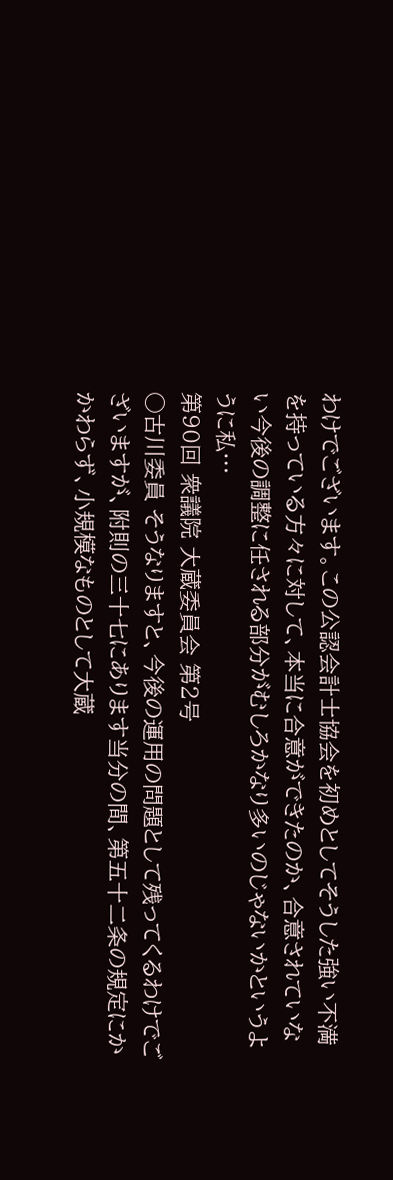わけでございます。この公認会計士協会を初めとしてそうした強い不満を持っている方々に対して、本当に合意ができたのか、合意されていない今後の調整に任される部分がむしろかなり多いのじゃないかというように私…
第90回 衆議院 大蔵委員会 第2号
○古川委員 そうなりますと、今後の運用の問題として残ってくるわけでございますが、附則の三十七にあります当分の間、第五十二条の規定にかかわらず、小規模なものとして大蔵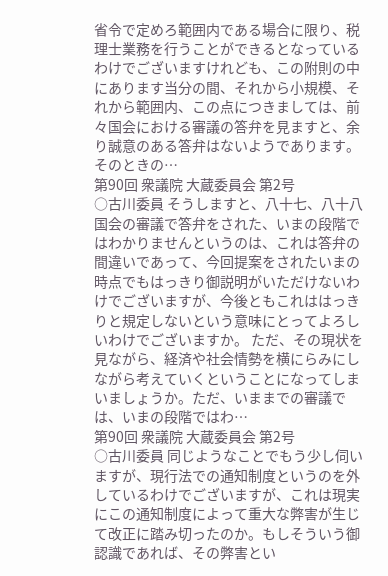省令で定めろ範囲内である場合に限り、税理士業務を行うことができるとなっているわけでございますけれども、この附則の中にあります当分の間、それから小規模、それから範囲内、この点につきましては、前々国会における審議の答弁を見ますと、余り誠意のある答弁はないようであります。そのときの…
第90回 衆議院 大蔵委員会 第2号
○古川委員 そうしますと、八十七、八十八国会の審議で答弁をされた、いまの段階ではわかりませんというのは、これは答弁の間違いであって、今回提案をされたいまの時点でもはっきり御説明がいただけないわけでございますが、今後ともこれははっきりと規定しないという意味にとってよろしいわけでございますか。 ただ、その現状を見ながら、経済や社会情勢を横にらみにしながら考えていくということになってしまいましょうか。ただ、いままでの審議では、いまの段階ではわ…
第90回 衆議院 大蔵委員会 第2号
○古川委員 同じようなことでもう少し伺いますが、現行法での通知制度というのを外しているわけでございますが、これは現実にこの通知制度によって重大な弊害が生じて改正に踏み切ったのか。もしそういう御認識であれば、その弊害とい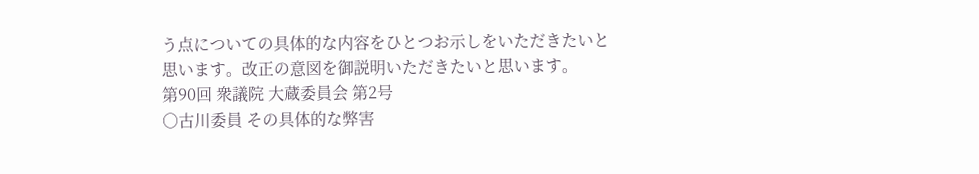う点についての具体的な内容をひとつお示しをいただきたいと思います。改正の意図を御説明いただきたいと思います。
第90回 衆議院 大蔵委員会 第2号
○古川委員 その具体的な弊害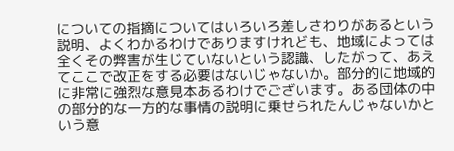についての指摘についてはいろいろ差しさわりがあるという説明、よくわかるわけでありますけれども、地域によっては全くその弊害が生じていないという認識、したがって、あえてここで改正をする必要はないじゃないか。部分的に地域的に非常に強烈な意見本あるわけでございます。ある団体の中の部分的な一方的な事情の説明に乗せられたんじゃないかという意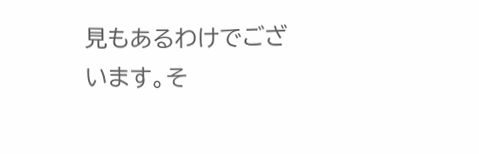見もあるわけでございます。そ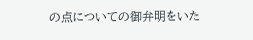の点についての御弁明をいた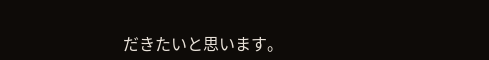だきたいと思います。